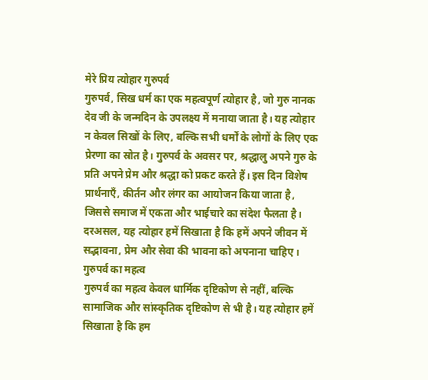मेरे प्रिय त्योहार गुरुपर्व
गुरुपर्व, सिख धर्म का एक महत्वपूर्ण त्योहार है, जो गुरु नानक देव जी के जन्मदिन के उपलक्ष्य में मनाया जाता है। यह त्योहार न केवल सिखों के लिए, बल्कि सभी धर्मों के लोगों के लिए एक प्रेरणा का स्रोत है। गुरुपर्व के अवसर पर, श्रद्धालु अपने गुरु के प्रति अपने प्रेम और श्रद्धा को प्रकट करते हैं। इस दिन विशेष प्रार्थनाएँ, कीर्तन और लंगर का आयोजन किया जाता है, जिससे समाज में एकता और भाईचारे का संदेश फैलता है। दरअसल, यह त्योहार हमें सिखाता है कि हमें अपने जीवन में सद्भावना, प्रेम और सेवा की भावना को अपनाना चाहिए।
गुरुपर्व का महत्व
गुरुपर्व का महत्व केवल धार्मिक दृष्टिकोण से नहीं, बल्कि सामाजिक और सांस्कृतिक दृष्टिकोण से भी है। यह त्योहार हमें सिखाता है कि हम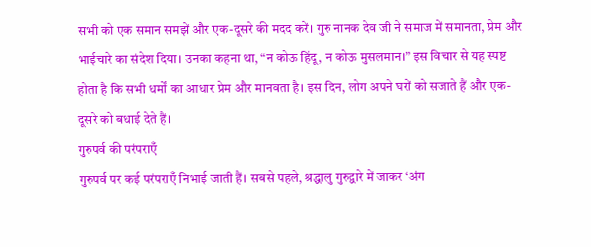सभी को एक समान समझें और एक-दूसरे की मदद करें। गुरु नानक देव जी ने समाज में समानता, प्रेम और भाईचारे का संदेश दिया। उनका कहना था, “न कोऊ हिंदू, न कोऊ मुसलमान।” इस विचार से यह स्पष्ट होता है कि सभी धर्मों का आधार प्रेम और मानवता है। इस दिन, लोग अपने घरों को सजाते हैं और एक-दूसरे को बधाई देते हैं।
गुरुपर्व की परंपराएँ
गुरुपर्व पर कई परंपराएँ निभाई जाती हैं। सबसे पहले, श्रद्धालु गुरुद्वारे में जाकर ‘अंग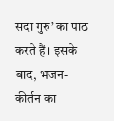सदा गुरु’ का पाठ करते हैं। इसके बाद, भजन-कीर्तन का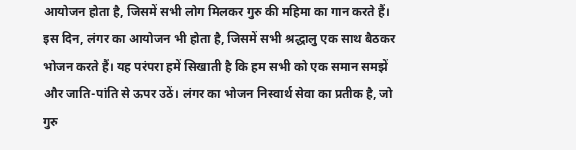आयोजन होता है, जिसमें सभी लोग मिलकर गुरु की महिमा का गान करते हैं। इस दिन, लंगर का आयोजन भी होता है, जिसमें सभी श्रद्धालु एक साथ बैठकर भोजन करते हैं। यह परंपरा हमें सिखाती है कि हम सभी को एक समान समझें और जाति-पांति से ऊपर उठें। लंगर का भोजन निस्वार्थ सेवा का प्रतीक है, जो गुरु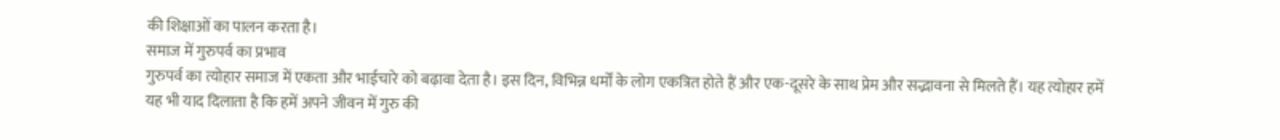की शिक्षाओं का पालन करता है।
समाज में गुरुपर्व का प्रभाव
गुरुपर्व का त्योहार समाज में एकता और भाईचारे को बढ़ावा देता है। इस दिन, विभिन्न धर्मों के लोग एकत्रित होते हैं और एक-दूसरे के साथ प्रेम और सद्भावना से मिलते हैं। यह त्योहार हमें यह भी याद दिलाता है कि हमें अपने जीवन में गुरु की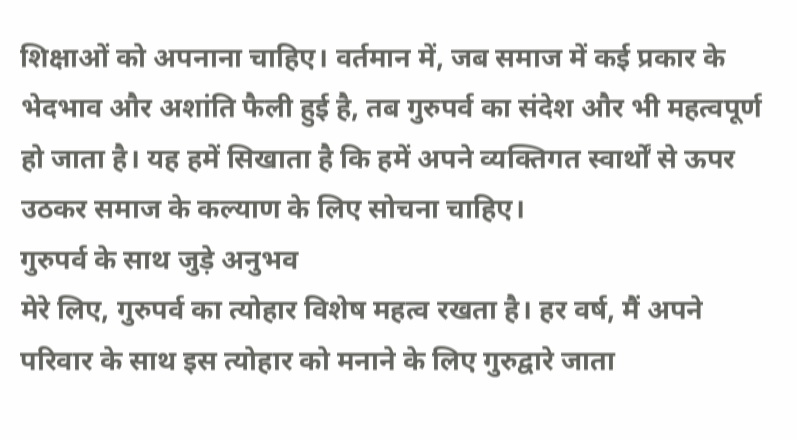शिक्षाओं को अपनाना चाहिए। वर्तमान में, जब समाज में कई प्रकार के भेदभाव और अशांति फैली हुई है, तब गुरुपर्व का संदेश और भी महत्वपूर्ण हो जाता है। यह हमें सिखाता है कि हमें अपने व्यक्तिगत स्वार्थों से ऊपर उठकर समाज के कल्याण के लिए सोचना चाहिए।
गुरुपर्व के साथ जुड़े अनुभव
मेरे लिए, गुरुपर्व का त्योहार विशेष महत्व रखता है। हर वर्ष, मैं अपने परिवार के साथ इस त्योहार को मनाने के लिए गुरुद्वारे जाता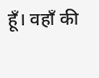हूँ। वहाँ की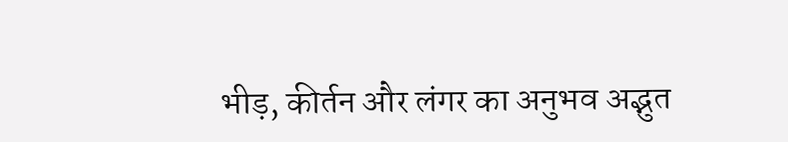भीड़, कीर्तन और लंगर का अनुभव अद्भुत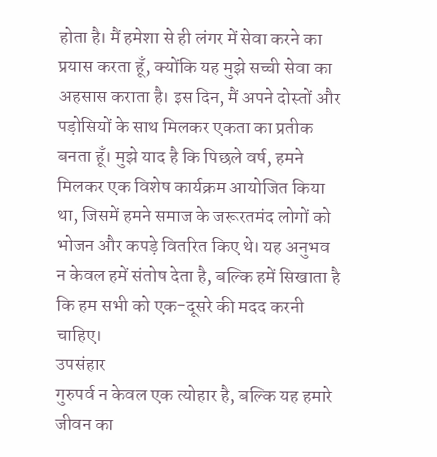होता है। मैं हमेशा से ही लंगर में सेवा करने का प्रयास करता हूँ, क्योंकि यह मुझे सच्ची सेवा का अहसास कराता है। इस दिन, मैं अपने दोस्तों और पड़ोसियों के साथ मिलकर एकता का प्रतीक बनता हूँ। मुझे याद है कि पिछले वर्ष, हमने मिलकर एक विशेष कार्यक्रम आयोजित किया था, जिसमें हमने समाज के जरूरतमंद लोगों को भोजन और कपड़े वितरित किए थे। यह अनुभव न केवल हमें संतोष देता है, बल्कि हमें सिखाता है कि हम सभी को एक-दूसरे की मदद करनी चाहिए।
उपसंहार
गुरुपर्व न केवल एक त्योहार है, बल्कि यह हमारे जीवन का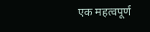एक महत्वपूर्ण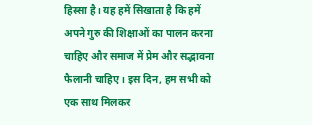हिस्सा है। यह हमें सिखाता है कि हमें अपने गुरु की शिक्षाओं का पालन करना चाहिए और समाज में प्रेम और सद्भावना फैलानी चाहिए। इस दिन, हम सभी को एक साथ मिलकर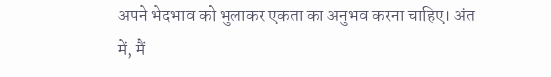अपने भेदभाव को भुलाकर एकता का अनुभव करना चाहिए। अंत में, मैं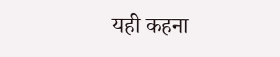यही कहना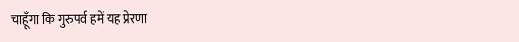चाहूँगा कि गुरुपर्व हमें यह प्रेरणा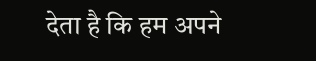देता है कि हम अपने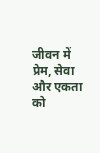जीवन में प्रेम, सेवा और एकता को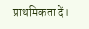प्राथमिकता दें।